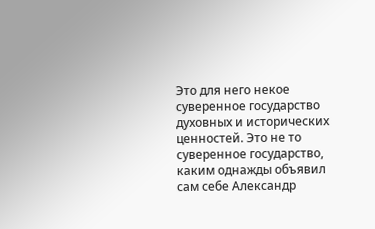Это для него некое суверенное государство духовных и исторических ценностей. Это не то суверенное государство, каким однажды объявил сам себе Александр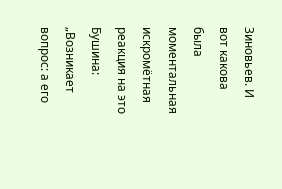Зиновьев. И вот какова была моментальная искромётная реакция на это Бушина: „Возникает вопрос: а его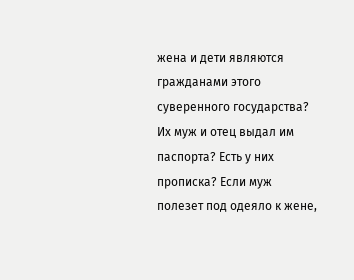жена и дети являются гражданами этого суверенного государства? Их муж и отец выдал им паспорта? Есть у них прописка? Если муж полезет под одеяло к жене,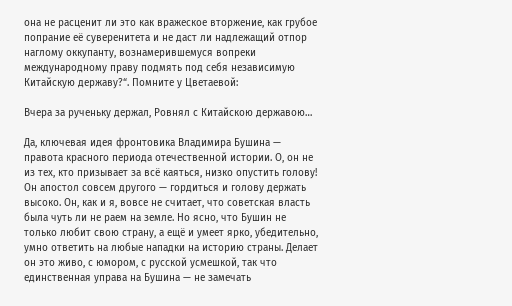она не расценит ли это как вражеское вторжение, как грубое попрание её суверенитета и не даст ли надлежащий отпор наглому оккупанту, вознамерившемуся вопреки международному праву подмять под себя независимую Китайскую державу?“. Помните у Цветаевой:

Вчера за рученьку держал, Ровнял с Китайскою державою…

Да, ключевая идея фронтовика Владимира Бушина — правота красного периода отечественной истории. О, он не из тех, кто призывает за всё каяться, низко опустить голову! Он апостол совсем другого — гордиться и голову держать высоко. Он, как и я, вовсе не считает, что советская власть была чуть ли не раем на земле. Но ясно, что Бушин не только любит свою страну, а ещё и умеет ярко, убедительно, умно ответить на любые нападки на историю страны. Делает он это живо, с юмором, с русской усмешкой, так что единственная управа на Бушина — не замечать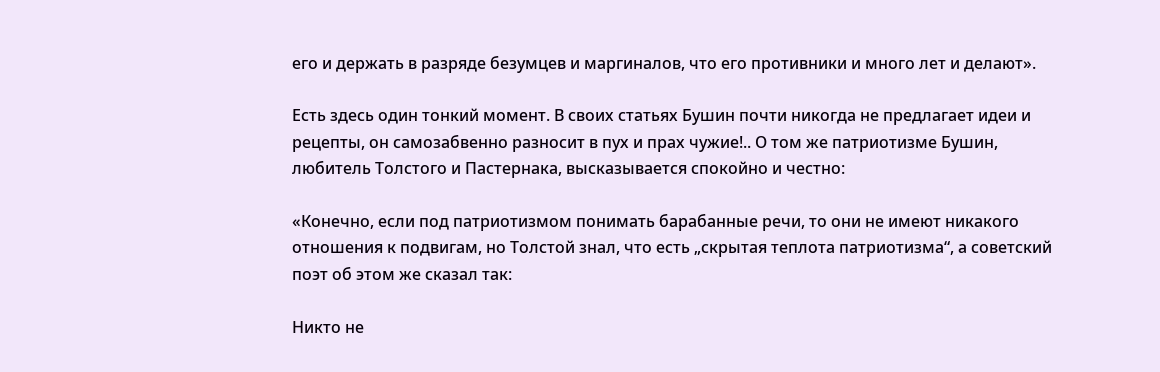его и держать в разряде безумцев и маргиналов, что его противники и много лет и делают».

Есть здесь один тонкий момент. В своих статьях Бушин почти никогда не предлагает идеи и рецепты, он самозабвенно разносит в пух и прах чужие!.. О том же патриотизме Бушин, любитель Толстого и Пастернака, высказывается спокойно и честно:

«Конечно, если под патриотизмом понимать барабанные речи, то они не имеют никакого отношения к подвигам, но Толстой знал, что есть „скрытая теплота патриотизма“, а советский поэт об этом же сказал так:

Никто не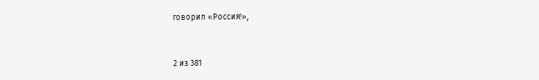говорил «Россия!»,


2 из 381